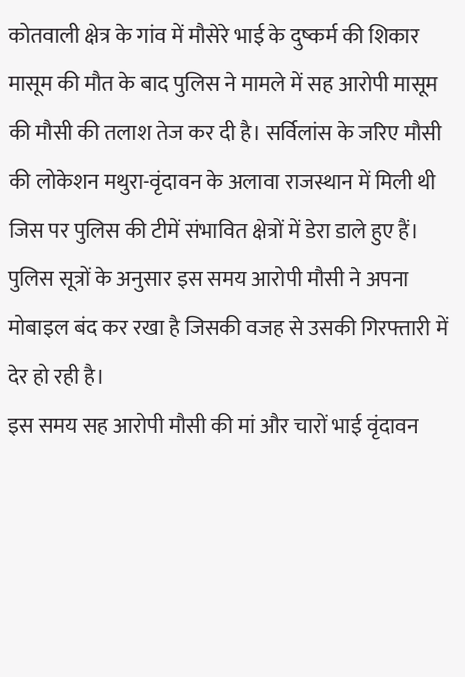कोतवाली क्षेत्र के गांव में मौसेरे भाई के दुष्कर्म की शिकार मासूम की मौत के बाद पुलिस ने मामले में सह आरोपी मासूम की मौसी की तलाश तेज कर दी है। सर्विलांस के जरिए मौसी की लोकेशन मथुरा-वृंदावन के अलावा राजस्थान में मिली थी जिस पर पुलिस की टीमें संभावित क्षेत्रों में डेरा डाले हुए हैं। पुलिस सूत्रों के अनुसार इस समय आरोपी मौसी ने अपना मोबाइल बंद कर रखा है जिसकी वजह से उसकी गिरफ्तारी में देर हो रही है।
इस समय सह आरोपी मौसी की मां और चारों भाई वृंदावन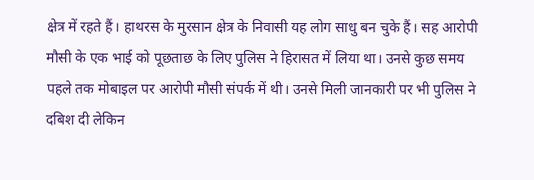क्षेत्र में रहते हैं। हाथरस के मुरसान क्षेत्र के निवासी यह लोग साधु बन चुके हैं। सह आरोपी मौसी के एक भाई को पूछताछ के लिए पुलिस ने हिरासत में लिया था। उनसे कुछ समय पहले तक मोबाइल पर आरोपी मौसी संपर्क में थी। उनसे मिली जानकारी पर भी पुलिस ने दबिश दी लेकिन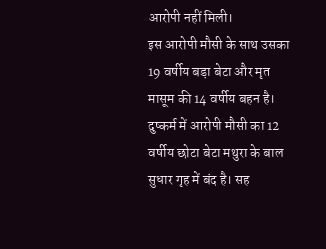आरोपी नहीं मिली।
इस आरोपी मौसी के साथ उसका 19 वर्षीय बड़ा बेटा और मृत मासूम की 14 वर्षीय बहन है। दुष्कर्म में आरोपी मौसी का 12 वर्षीय छोटा बेटा मथुरा के बाल सुधार गृह में बंद है। सह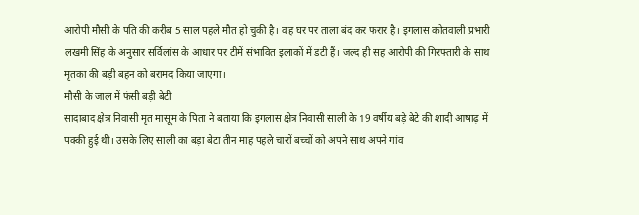आरोपी मौसी के पति की करीब 5 साल पहले मौत हो चुकी है। वह घर पर ताला बंद कर फरार है। इगलास कोतवाली प्रभारी लखमी सिंह के अनुसार सर्विलांस के आधार पर टीमें संभावित इलाकों में डटी हैं। जल्द ही सह आरोपी की गिरफ्तारी के साथ मृतका की बड़ी बहन को बरामद किया जाएगा।
मौसी के जाल में फंसी बड़ी बेटी
सादाबाद क्षेत्र निवासी मृत मासूम के पिता ने बताया कि इगलास क्षेत्र निवासी साली के 19 वर्षीय बड़े बेटे की शादी आषाढ़ में पक्की हुई थी। उसके लिए साली का बड़ा बेटा तीन माह पहले चारों बच्चों को अपने साथ अपने गांव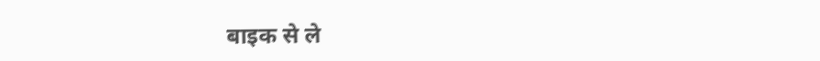बाइक से ले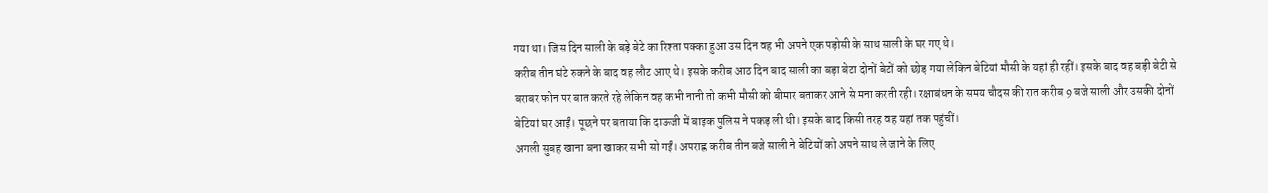गया था। जिस दिन साली के बड़े बेटे का रिश्ता पक्का हुआ उस दिन वह भी अपने एक पड़ोसी के साथ साली के घर गए थे।
करीब तीन घंटे रुकने के बाद वह लौट आए थे। इसके करीब आठ दिन बाद साली का बड़ा बेटा दोनों बेटों को छोड़ गया लेकिन बेटियां मौसी के यहां ही रहीं। इसके बाद वह बड़ी बेटी से बराबर फोन पर बात करते रहे लेकिन वह कभी नानी तो कभी मौसी को बीमार बताकर आने से मना करती रही। रक्षाबंधन के समय चौदस की रात करीब 9 बजे साली और उसकी दोनों बेटियां घर आईं। पूछने पर बताया कि दाऊजी में बाइक पुलिस ने पकड़ ली थी। इसके बाद किसी तरह वह यहां तक पहुंचीं।
अगली सुबह खाना बना खाकर सभी सो गईं। अपराह्न करीब तीन बजे साली ने बेटियों को अपने साथ ले जाने के लिए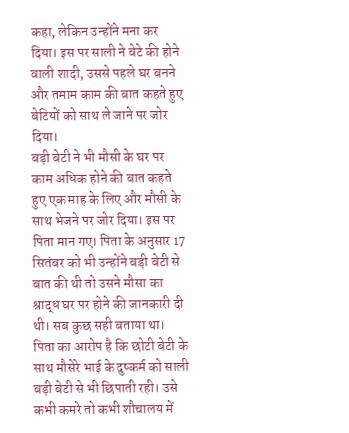कहा, लेकिन उन्होंने मना कर दिया। इस पर साली ने बेटे की होने वाली शादी, उससे पहले घर बनने और तमाम काम की बात कहते हुए बेटियों को साथ ले जाने पर जोर दिया।
बड़ी बेटी ने भी मौसी के घर पर काम अधिक होने की बात कहते हुए एक माह के लिए और मौसी के साथ भेजने पर जोर दिया। इस पर पिता मान गए। पिता के अनुसार 17 सितंबर को भी उन्होंने बड़ी बेटी से बात की थी तो उसने मौसा का श्राद्ध घर पर होने की जानकारी दी थी। सब कुछ सही बताया था। पिता का आरोप है कि छोटी बेटी के साथ मौसेरे भाई के दुष्कर्म को साली बड़ी बेटी से भी छिपाती रही। उसे कभी कमरे तो कभी शौचालय में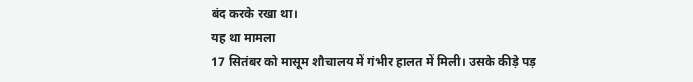बंद करके रखा था।
यह था मामला
17 सितंबर को मासूम शौचालय में गंभीर हालत में मिली। उसके कीड़े पड़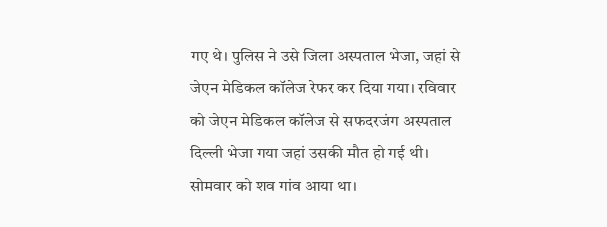गए थे। पुलिस ने उसे जिला अस्पताल भेजा, जहां से जेएन मेडिकल कॉलेज रेफर कर दिया गया। रविवार को जेएन मेडिकल कॉलेज से सफदरजंग अस्पताल दिल्ली भेजा गया जहां उसकी मौत हो गई थी। सोमवार को शव गांव आया था।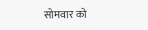सोमवार को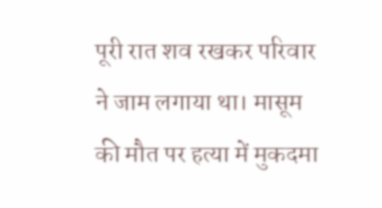पूरी रात शव रखकर परिवार ने जाम लगाया था। मासूम की मौत पर हत्या में मुकदमा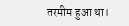तरमीम हुआ था।